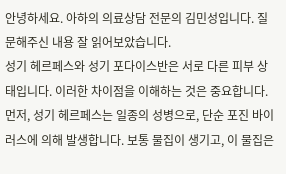안녕하세요. 아하의 의료상담 전문의 김민성입니다. 질문해주신 내용 잘 읽어보았습니다.
성기 헤르페스와 성기 포다이스반은 서로 다른 피부 상태입니다. 이러한 차이점을 이해하는 것은 중요합니다. 먼저, 성기 헤르페스는 일종의 성병으로, 단순 포진 바이러스에 의해 발생합니다. 보통 물집이 생기고, 이 물집은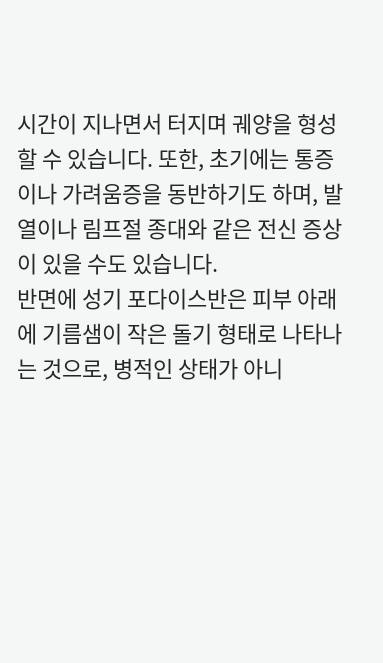시간이 지나면서 터지며 궤양을 형성할 수 있습니다. 또한, 초기에는 통증이나 가려움증을 동반하기도 하며, 발열이나 림프절 종대와 같은 전신 증상이 있을 수도 있습니다.
반면에 성기 포다이스반은 피부 아래에 기름샘이 작은 돌기 형태로 나타나는 것으로, 병적인 상태가 아니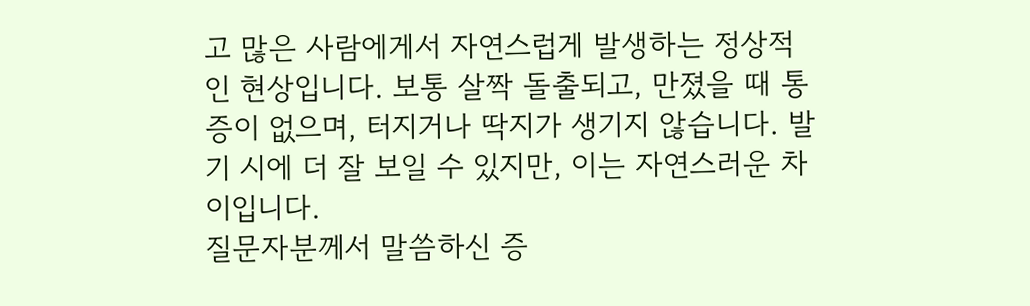고 많은 사람에게서 자연스럽게 발생하는 정상적인 현상입니다. 보통 살짝 돌출되고, 만졌을 때 통증이 없으며, 터지거나 딱지가 생기지 않습니다. 발기 시에 더 잘 보일 수 있지만, 이는 자연스러운 차이입니다.
질문자분께서 말씀하신 증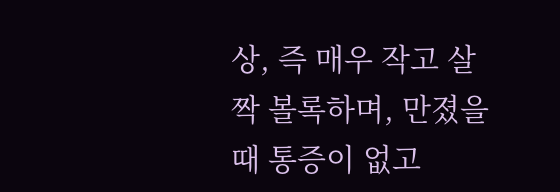상, 즉 매우 작고 살짝 볼록하며, 만졌을 때 통증이 없고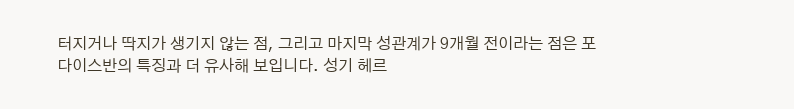터지거나 딱지가 생기지 않는 점, 그리고 마지막 성관계가 9개월 전이라는 점은 포다이스반의 특징과 더 유사해 보입니다. 성기 헤르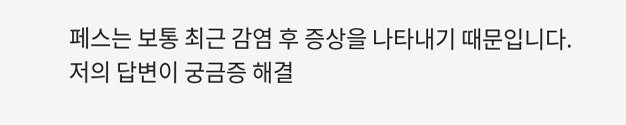페스는 보통 최근 감염 후 증상을 나타내기 때문입니다.
저의 답변이 궁금증 해결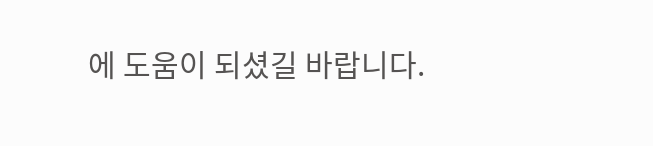에 도움이 되셨길 바랍니다.